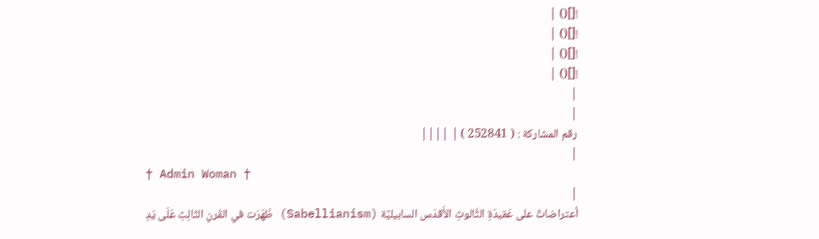![]() |
![]() |
![]() |
![]() |
|
|
رقم المشاركة : ( 252841 ) | ||||
|
† Admin Woman †
|
أعتراضاتٌ على عَقيدَةِ الثَّالوثِ الأَقدَس السابيليَّة (Sabellianism) ظَهَرَت في القَرنِ الثّالِثِ عَلَى يَدِ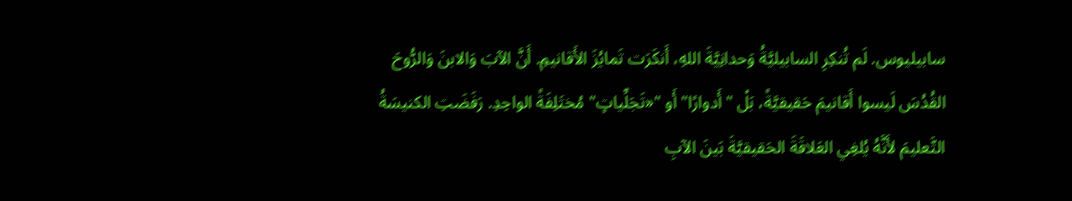سابيليوس. لَم تُنكِرِ السابيليَّةُ وَحدانِيَّةَ اللهِ، أَنكَرَت تَمايُزَ الأَقانيمِ. أَنَّ الآبَ وَالابنَ وَالرُّوحَ القُدُسَ لَيسوا أَقانيمَ حَقيقيَّةً، بَلْ "أَدوارًا" أَو "«تَجَلِّياتٍ" مُختَلِفَةً الواحِدِ. رَفَضَتِ الكنيسَةُ التَّعليمَ لأَنَّهُ يُلغِي العَلاقَةَ الحَقيقيَّةَ بَينَ الآبِ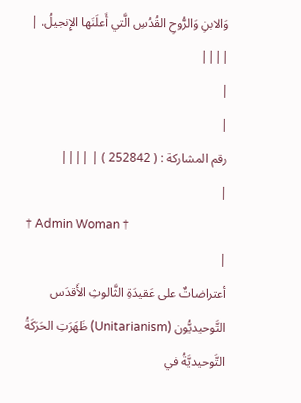وَالابنِ وَالرُّوحِ القُدُسِ الَّتي أَعلَنَها الإِنجيلُ. |
||||
|
|
رقم المشاركة : ( 252842 ) | ||||
|
† Admin Woman †
|
أعتراضاتٌ على عَقيدَةِ الثَّالوثِ الأَقدَس التَّوحيديُّون (Unitarianism) ظَهَرَتِ الحَرَكَةُ التَّوحيديَّةُ في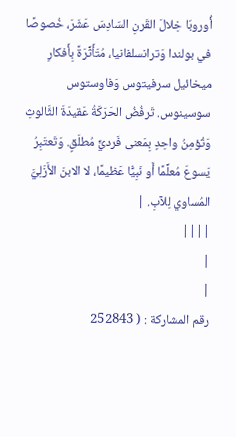أُوروبّا خِلالَ القَرنِ السّادِسَ عَشَرَ، خُصوصًا في بولندا وَترانسلفانيا، مُتَأَثِّرَةً بِأَفكارِ ميخائيل سرفيتوس وَفاوستوس سوسينوس. تَرفُضُ الحَرَكَةُ عَقيدَةَ الثَّالوثِ وَتُؤمِنُ واحِدٍ بِمَعنى فَرديٍّ مُطلَقٍ. وَتَعتَبِرُ يَسوعَ مُعلِّمًا أَو نَبِيًّا عَظيمًا، لا الابنَ الأَزَلِيَّ المُساوي لِلآبِ. |
||||
|
|
رقم المشاركة : ( 252843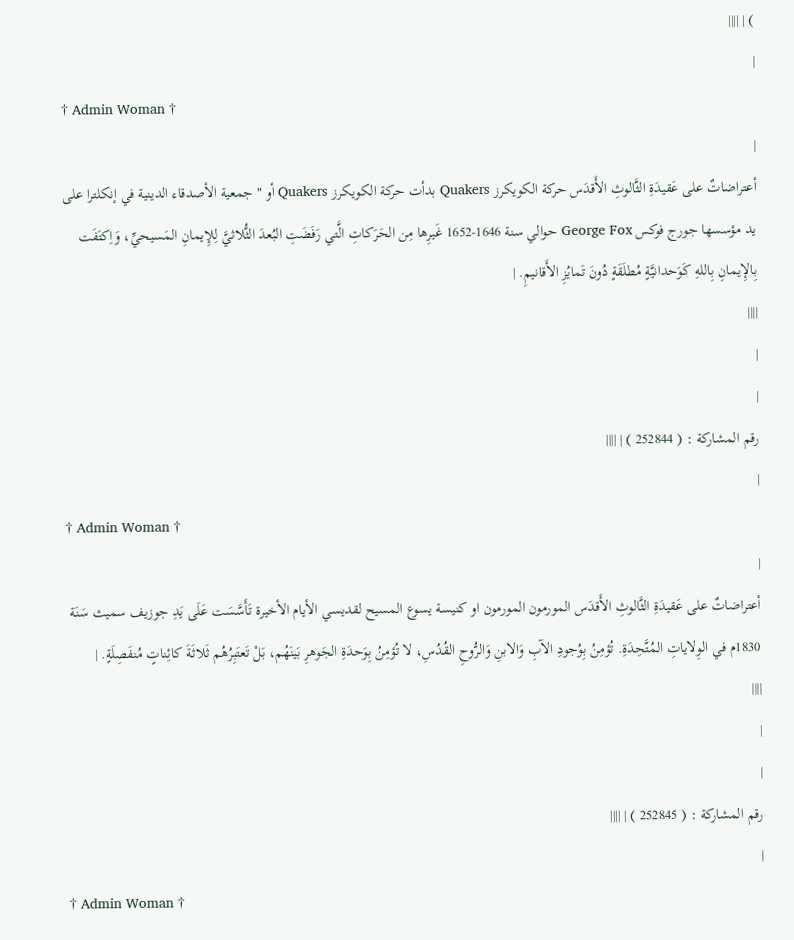) | ||||
|
† Admin Woman †
|
أعتراضاتٌ على عَقيدَةِ الثَّالوثِ الأَقدَس حركة الكويكرز Quakers بدأت حركة الكويكرز Quakers أو " جمعية الأصدقاء الدينية في إنكلترا على يد مؤسسها جورج فوكس George Fox حوالي سنة 1646-1652 غَيرِها مِن الحَرَكاتِ الَّتي رَفَضَتِ البُعدَ الثُّلاثيَّ لِلإِيمانِ المَسيحيِّ، وَاِكتَفَت بِالإِيمانِ بِاللهِ كَوَحدانيَّةٍ مُطلَقَةٍ دُونَ تَمايُزِ الأَقانيمِ. |
||||
|
|
رقم المشاركة : ( 252844 ) | ||||
|
† Admin Woman †
|
أعتراضاتٌ على عَقيدَةِ الثَّالوثِ الأَقدَس المورمون المورمون او كنيسة يسوع المسيح لقديسي الأيام الأخيرة تَأَسَّسَت عَلَى يَدِ جوزيف سميث سَنَة 1830م في الوِلاياتِ المُتَّحِدَةِ. تُؤمِنُ بِوُجودِ الآبِ وَالابنِ وَالرُّوحِ القُدُسِ، لا تُؤمِنُ بِوَحدَةِ الجَوهرِ بَينَهُم، بَلْ تَعتَبِرُهُم ثَلاثَةَ كائِناتٍ مُنفَصِلَةٍ. |
||||
|
|
رقم المشاركة : ( 252845 ) | ||||
|
† Admin Woman †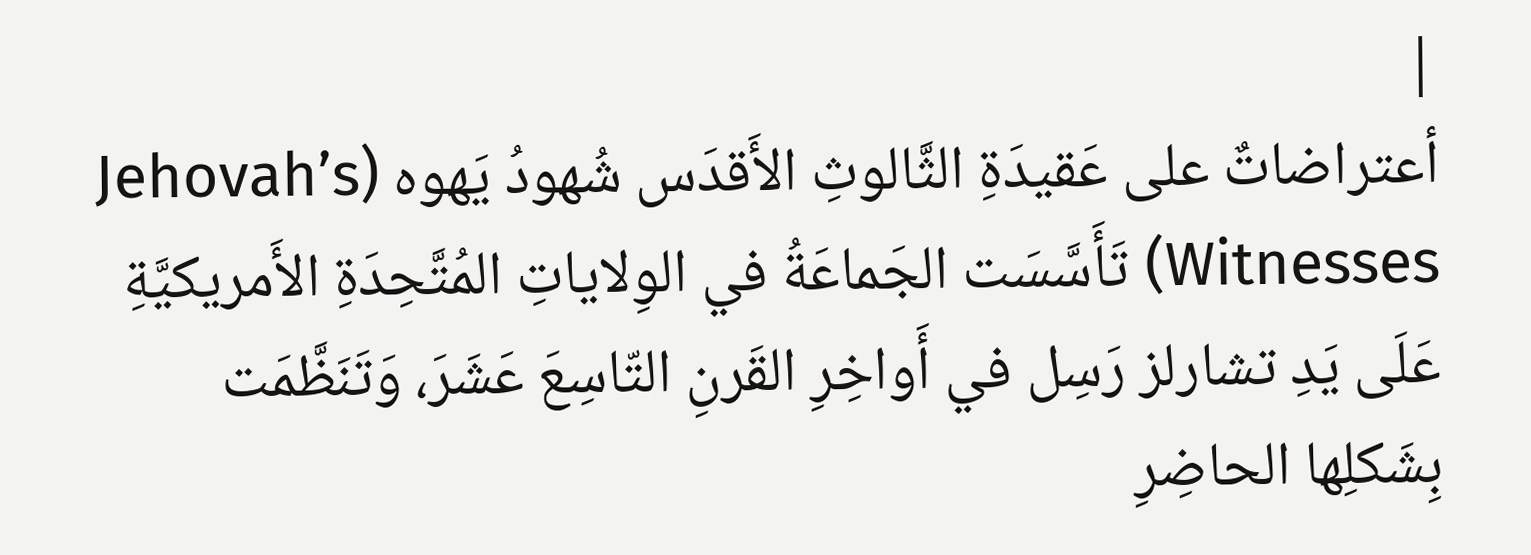|
أعتراضاتٌ على عَقيدَةِ الثَّالوثِ الأَقدَس شُهودُ يَهوه (Jehovah’s Witnesses) تَأَسَّسَت الجَماعَةُ في الوِلاياتِ المُتَّحِدَةِ الأَمريكيَّةِ عَلَى يَدِ تشارلز رَسِل في أَواخِرِ القَرنِ التّاسِعَ عَشَرَ، وَتَنَظَّمَت بِشَكلِها الحاضِرِ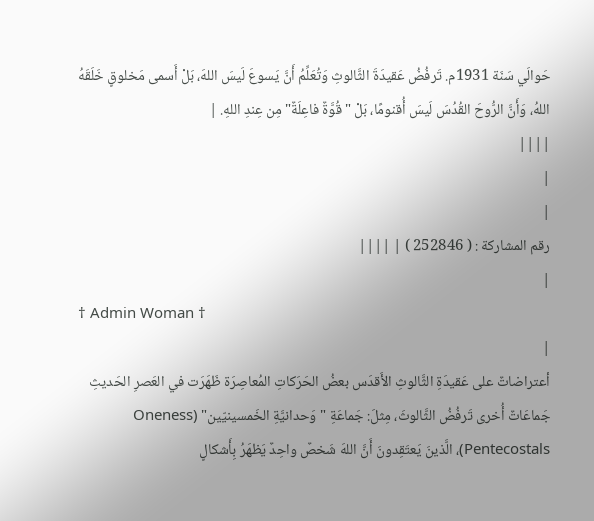حَوالَي سَنَة 1931م. تَرفُضُ عَقيدَةَ الثَّالوثِ وَتُعَلِّمُ أَنَّ يَسوعَ لَيسَ اللهَ، بَلْ أَسمى مَخلوقٍ خَلَقَهُ اللهُ، وَأَنَّ الرُّوحَ القُدُسَ لَيسَ أُقنومًا، بَلْ "قُوَّةٌ فاعِلَةٌ"مِن عِندِ اللهِ. |
||||
|
|
رقم المشاركة : ( 252846 ) | ||||
|
† Admin Woman †
|
أعتراضاتٌ على عَقيدَةِ الثَّالوثِ الأَقدَس بعضُ الحَرَكاتِ المُعاصِرَة ظَهَرَت في العَصرِ الحَديثِ جَماعَاتٌ أُخرى تَرفُضُ الثَّالوثَ، مِثلَ: جَماعَةِ "وَحدانيَّةِ الخَمسينيّين" (Oneness Pentecostals)، الَّذينَ يَعتَقِدونَ أَنَّ اللهَ شَخصٌ واحِدٌ يَظهَرُ بِأَشكالٍ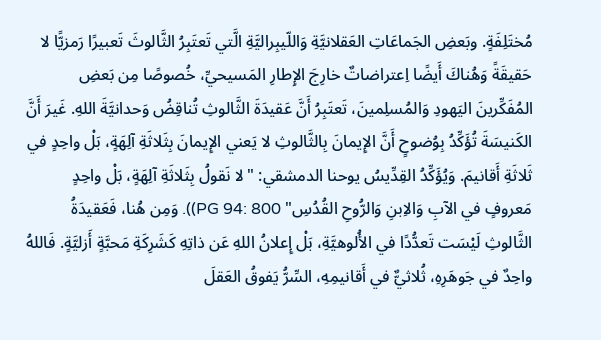مُختَلِفَةٍ. وبَعضِ الجَماعَاتِ العَقلانيَّةِ وَاللّيبِراليَّةِ الَّتي تَعتَبِرُ الثَّالوثَ تَعبيرًا رَمزيًّا لا حَقيقَةً وَهُناكَ أَيضًا اِعتراضاتٌ خارِجَ الإِطارِ المَسيحيِّ، خُصوصًا مِن بَعضِ المُفَكِّرينَ اليَهودِ وَالمُسلِمينَ، تَعتَبِرُ أَنَّ عَقيدَةَ الثَّالوثِ تُناقِضُ وَحدانيَّةَ اللهِ. غَيرَ أَنَّ الكَنيسَةَ تُؤَكِّدُ بِوُضوحٍ أَنَّ الإِيمانَ بِالثَّالوثِ لا يَعني الإِيمانَ بِثَلاثَةِ آلِهَةٍ، بَلْ واحِدٍ في ثَلاثَةِ أَقانيمَ. وَيُؤَكِّدُ القِدِّيسُ يوحنا الدمشقي: "لا نَقولُ بِثَلاثَةِ آلِهَةٍ، بَلْ واحِدٍ مَعروفٍ في الآبِ وَالاِبنِ وَالرُّوحِ القُدُسِ" PG 94: 800)). وَمِن هُنا، فَعَقيدَةُ الثَّالوثِ لَيْسَت تَعدُّدًا في الأُلوهيَّةِ، بَلْ إِعلانُ اللهِ عَن ذاتِهِ كَشَرِكَةِ مَحبَّةٍ أَزليَّةٍ. فَاللهُ واحِدٌ في جَوهَرِهِ، ثُلاثيٌّ في أَقانيمِهِ، السِّرُّ يَفوقُ العَقلَ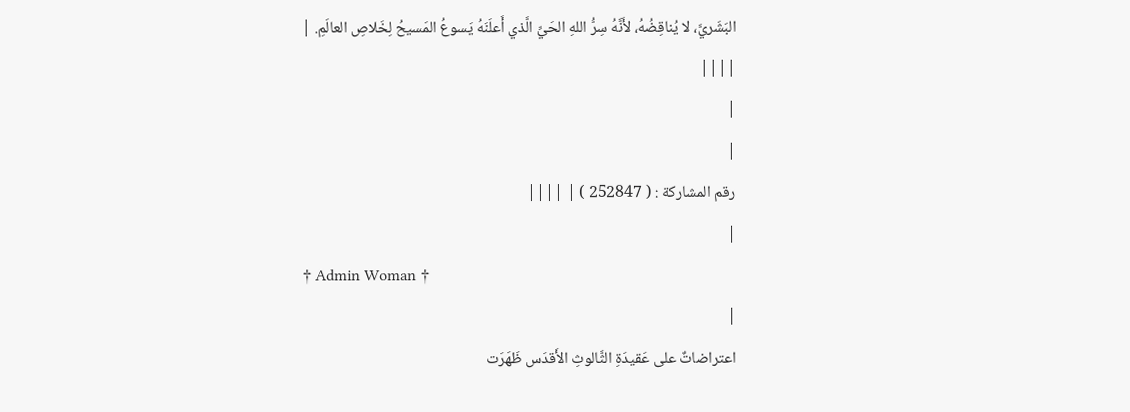البَشَريَّ، لا يُناقِضُهُ، لأَنَّهُ سِرُّ اللهِ الحَيِّ الَّذي أَعلَنَهُ يَسوعُ المَسيحُ لِخَلاصِ العالَمِ. |
||||
|
|
رقم المشاركة : ( 252847 ) | ||||
|
† Admin Woman †
|
اعتراضاتٌ على عَقيدَةِ الثَّالوثِ الأَقدَس ظَهَرَت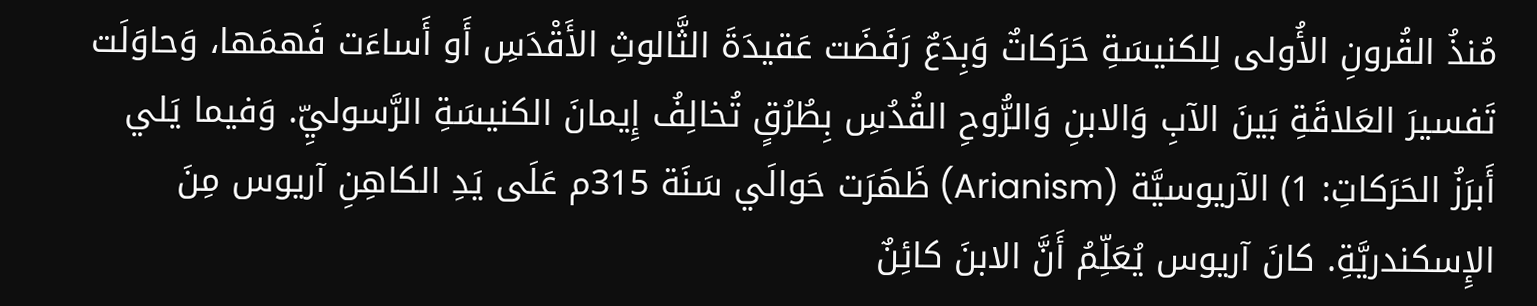مُنذُ القُرونِ الأُولى لِلكنيسَةِ حَرَكاتٌ وَبِدَعٌ رَفَضَت عَقيدَةَ الثَّالوثِ الأَقْدَسِ أَو أَساءَت فَهمَها، وَحاوَلَت تَفسيرَ العَلاقَةِ بَينَ الآبِ وَالابنِ وَالرُّوحِ القُدُسِ بِطُرُقٍ تُخالِفُ إِيمانَ الكنيسَةِ الرَّسوليِّ. وَفيما يَلي أَبرَزُ الحَرَكاتِ: 1) الآريوسيَّة (Arianism) ظَهَرَت حَوالَي سَنَة 315م عَلَى يَدِ الكاهِنِ آريوس مِنَ الإِسكندريَّةِ. كانَ آريوس يُعَلِّمُ أَنَّ الابنَ كائِنٌ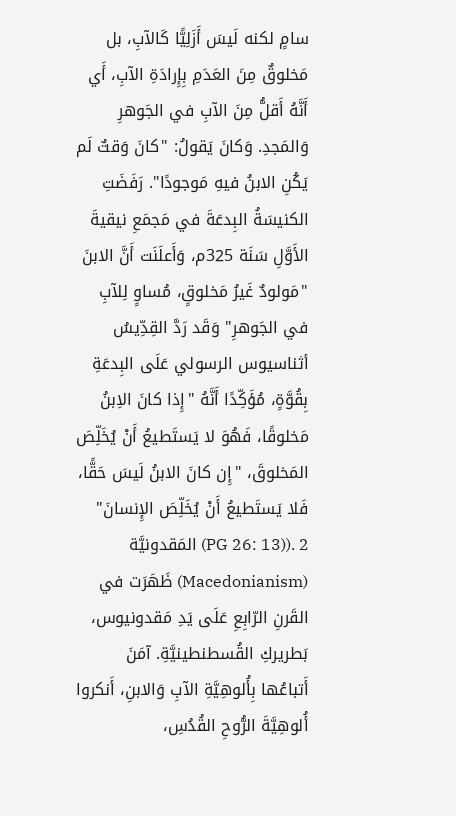سامٍ لكنه لَيسَ أَزَلِيًّا كَالآبِ، بل مَخلوقٌ مِنَ العَدَمِ بِإِرادَةِ الآبِ، أَي أَنَّهُ أَقلُّ مِنَ الآبِ في الجَوهرِ وَالمَجدِ. وَكانَ يَقولُ: "كانَ وَقتٌ لَم يَكُنِ الابنُ فيهِ مَوجودًا". رَفَضَتِ الكنيسَةُ البِدعَةَ في مَجمَعِ نيقيةَ الأَوَّلِ سَنَة 325م، وَأَعلَنَت أَنَّ الابنَ "مَولودٌ غَيرُ مَخلوقٍ، مُساوٍ لِلآبِ في الجَوهرِ" وَقَد رَدَّ القِدِّيسُ أثناسيوس الرسولي عَلَى البِدعَةِ بِقُوَّةٍ، مُؤَكِّدًا أَنَّهُ "إِذا كانَ الاِبنُ مَخلوقًا، فَهُوَ لا يَستَطيعُ أَنْ يُخَلِّصَ المَخلوقَ، "إِن كانَ الابنُ لَيسَ حَقًّا، فَلا يَستَطيعُ أَنْ يُخَلِّصَ الإِنسانَ" PG 26: 13)). 2) المَقدونيَّة (Macedonianism) ظَهَرَت في القَرنِ الرّابِعِ عَلَى يَدِ مَقدونيوس، بَطريركِ القُسطنطينيَّةِ. آمَنَ أَتباعُها بِأُلوهِيَّةِ الآبِ وَالابنِ، أَنكروا أُلوهِيَّةَ الرُّوحِ القُدُسِ،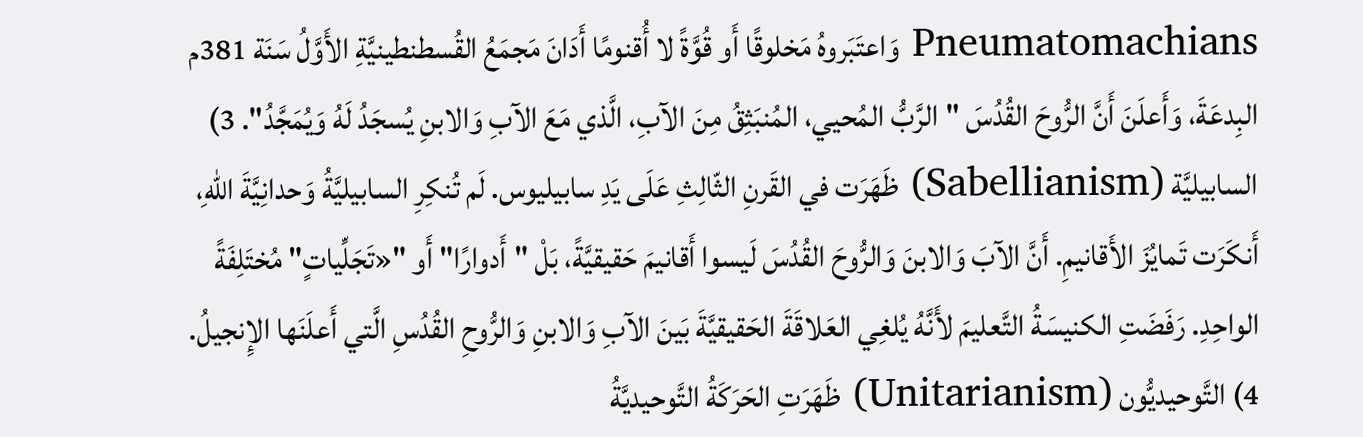Pneumatomachians وَاعتَبَروهُ مَخلوقًا أَو قُوَّةً لا أُقنومًا أَدَانَ مَجمَعُ القُسطنطينيَّةِ الأَوَّلُ سَنَة 381م البِدعَةَ، وَأَعلَنَ أَنَّ الرُّوحَ القُدُسَ "الرَّبُّ المُحيي، المُنبَثِقُ مِنَ الآبِ، الَّذي مَعَ الآبِ وَالابنِ يُسجَدُ لَهُ وَيُمَجَّدُ". 3) السابيليَّة (Sabellianism) ظَهَرَت في القَرنِ الثّالِثِ عَلَى يَدِ سابيليوس. لَم تُنكِرِ السابيليَّةُ وَحدانِيَّةَ اللهِ، أَنكَرَت تَمايُزَ الأَقانيمِ. أَنَّ الآبَ وَالابنَ وَالرُّوحَ القُدُسَ لَيسوا أَقانيمَ حَقيقيَّةً، بَلْ "أَدوارًا" أَو "«تَجَلِّياتٍ" مُختَلِفَةً الواحِدِ. رَفَضَتِ الكنيسَةُ التَّعليمَ لأَنَّهُ يُلغِي العَلاقَةَ الحَقيقيَّةَ بَينَ الآبِ وَالابنِ وَالرُّوحِ القُدُسِ الَّتي أَعلَنَها الإِنجيلُ. 4) التَّوحيديُّون (Unitarianism) ظَهَرَتِ الحَرَكَةُ التَّوحيديَّةُ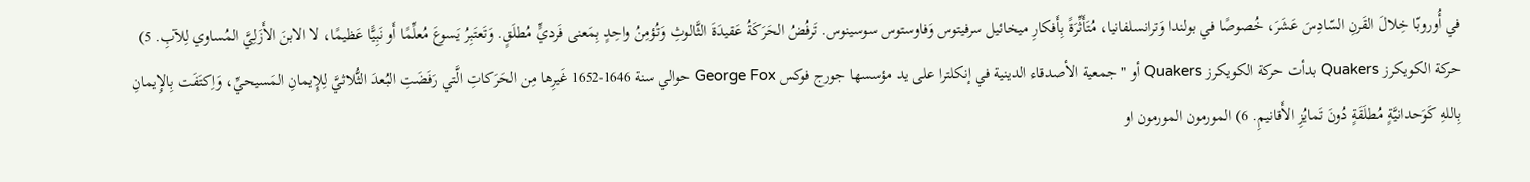في أُوروبّا خِلالَ القَرنِ السّادِسَ عَشَرَ، خُصوصًا في بولندا وَترانسلفانيا، مُتَأَثِّرَةً بِأَفكارِ ميخائيل سرفيتوس وَفاوستوس سوسينوس. تَرفُضُ الحَرَكَةُ عَقيدَةَ الثَّالوثِ وَتُؤمِنُ واحِدٍ بِمَعنى فَرديٍّ مُطلَقٍ. وَتَعتَبِرُ يَسوعَ مُعلِّمًا أَو نَبِيًّا عَظيمًا، لا الابنَ الأَزَلِيَّ المُساوي لِلآبِ. 5) حركة الكويكرز Quakers بدأت حركة الكويكرز Quakers أو " جمعية الأصدقاء الدينية في إنكلترا على يد مؤسسها جورج فوكس George Fox حوالي سنة 1646-1652 غَيرِها مِن الحَرَكاتِ الَّتي رَفَضَتِ البُعدَ الثُّلاثيَّ لِلإِيمانِ المَسيحيِّ، وَاِكتَفَت بِالإِيمانِ بِاللهِ كَوَحدانيَّةٍ مُطلَقَةٍ دُونَ تَمايُزِ الأَقانيمِ. 6) المورمون المورمون او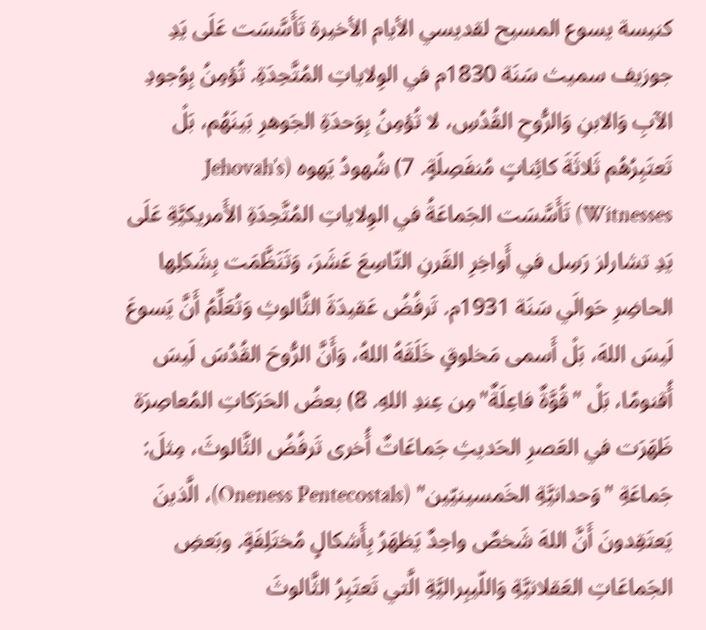كنيسة يسوع المسيح لقديسي الأيام الأخيرة تَأَسَّسَت عَلَى يَدِ جوزيف سميث سَنَة 1830م في الوِلاياتِ المُتَّحِدَةِ. تُؤمِنُ بِوُجودِ الآبِ وَالابنِ وَالرُّوحِ القُدُسِ، لا تُؤمِنُ بِوَحدَةِ الجَوهرِ بَينَهُم، بَلْ تَعتَبِرُهُم ثَلاثَةَ كائِناتٍ مُنفَصِلَةٍ. 7) شُهودُ يَهوه (Jehovah’s Witnesses) تَأَسَّسَت الجَماعَةُ في الوِلاياتِ المُتَّحِدَةِ الأَمريكيَّةِ عَلَى يَدِ تشارلز رَسِل في أَواخِرِ القَرنِ التّاسِعَ عَشَرَ، وَتَنَظَّمَت بِشَكلِها الحاضِرِ حَوالَي سَنَة 1931م. تَرفُضُ عَقيدَةَ الثَّالوثِ وَتُعَلِّمُ أَنَّ يَسوعَ لَيسَ اللهَ، بَلْ أَسمى مَخلوقٍ خَلَقَهُ اللهُ، وَأَنَّ الرُّوحَ القُدُسَ لَيسَ أُقنومًا، بَلْ "قُوَّةٌ فاعِلَةٌ"مِن عِندِ اللهِ. 8) بعضُ الحَرَكاتِ المُعاصِرَة ظَهَرَت في العَصرِ الحَديثِ جَماعَاتٌ أُخرى تَرفُضُ الثَّالوثَ، مِثلَ: جَماعَةِ "وَحدانيَّةِ الخَمسينيّين" (Oneness Pentecostals)، الَّذينَ يَعتَقِدونَ أَنَّ اللهَ شَخصٌ واحِدٌ يَظهَرُ بِأَشكالٍ مُختَلِفَةٍ. وبَعضِ الجَماعَاتِ العَقلانيَّةِ وَاللّيبِراليَّةِ الَّتي تَعتَبِرُ الثَّالوثَ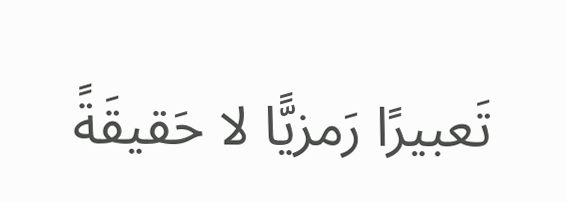تَعبيرًا رَمزيًّا لا حَقيقَةً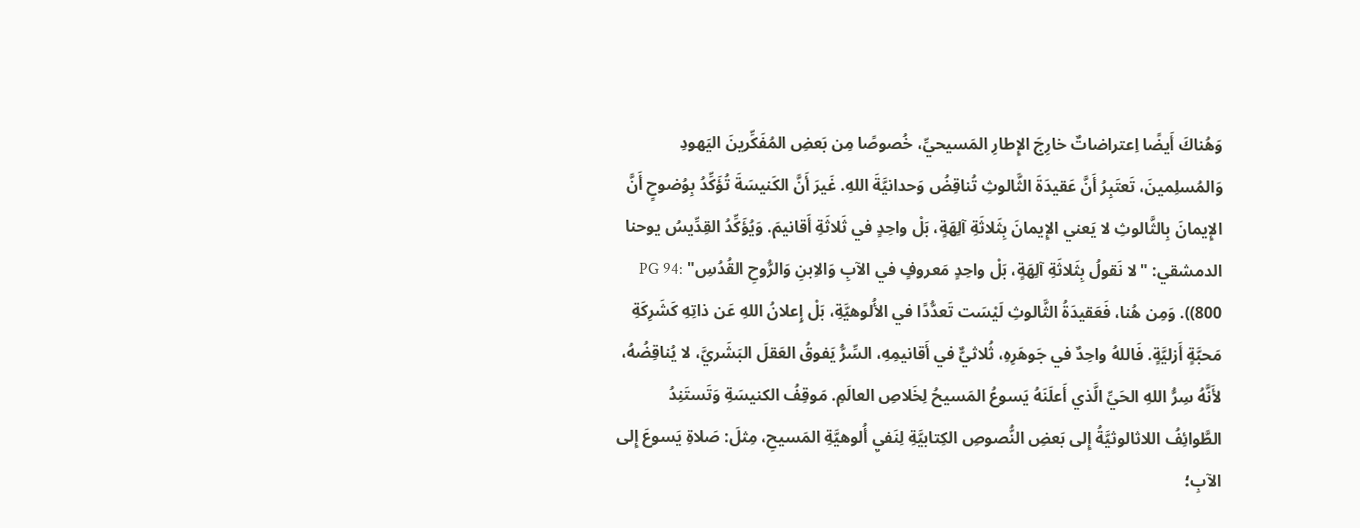وَهُناكَ أَيضًا اِعتراضاتٌ خارِجَ الإِطارِ المَسيحيِّ، خُصوصًا مِن بَعضِ المُفَكِّرينَ اليَهودِ وَالمُسلِمينَ، تَعتَبِرُ أَنَّ عَقيدَةَ الثَّالوثِ تُناقِضُ وَحدانيَّةَ اللهِ. غَيرَ أَنَّ الكَنيسَةَ تُؤَكِّدُ بِوُضوحٍ أَنَّ الإِيمانَ بِالثَّالوثِ لا يَعني الإِيمانَ بِثَلاثَةِ آلِهَةٍ، بَلْ واحِدٍ في ثَلاثَةِ أَقانيمَ. وَيُؤَكِّدُ القِدِّيسُ يوحنا الدمشقي: "لا نَقولُ بِثَلاثَةِ آلِهَةٍ، بَلْ واحِدٍ مَعروفٍ في الآبِ وَالاِبنِ وَالرُّوحِ القُدُسِ" PG 94: 800)). وَمِن هُنا، فَعَقيدَةُ الثَّالوثِ لَيْسَت تَعدُّدًا في الأُلوهيَّةِ، بَلْ إِعلانُ اللهِ عَن ذاتِهِ كَشَرِكَةِ مَحبَّةٍ أَزليَّةٍ. فَاللهُ واحِدٌ في جَوهَرِهِ، ثُلاثيٌّ في أَقانيمِهِ، السِّرُّ يَفوقُ العَقلَ البَشَريَّ، لا يُناقِضُهُ، لأَنَّهُ سِرُّ اللهِ الحَيِّ الَّذي أَعلَنَهُ يَسوعُ المَسيحُ لِخَلاصِ العالَمِ. مَوقِفُ الكنيسَةِ وَتَستَنِدُ الطَّوائِفُ اللاثالوثيَّةُ إِلى بَعضِ النُّصوصِ الكِتابيَّةِ لِنَفيِ أُلوهيَّةِ المَسيحِ، مِثلَ: صَلاةِ يَسوعَ إِلى الآبِ؛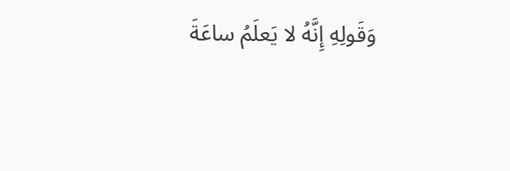وَقَولِهِ إِنَّهُ لا يَعلَمُ ساعَةَ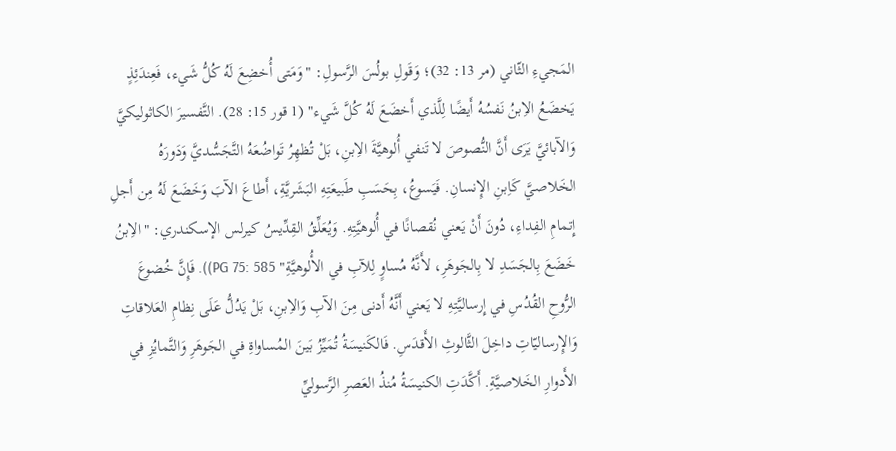المَجيءِ الثّاني (مر 13: 32)؛ وَقَولِ بولُسَ الرَّسولِ: "وَمَتى أُخضِعَ لَهُ كُلُّ شَيء، فَعِندَئِذٍ يَخضَعُ الاِبنُ نَفسُهُ أَيضًا لِلَّذي أَخضَعَ لَهُ كُلَّ شَيء" (1 قور 15: 28). التَّفسيرَ الكاثوليكيَّ وَالآبائيَّ يَرَى أَنَّ النُّصوصَ لا تَنفي أُلوهيَّةَ الاِبنِ، بَلْ تُظهِرُ تَواضُعَهُ التَّجَسُّديَّ وَدَورَهُ الخَلاصيَّ كَاِبنِ الإِنسانِ. فَيَسوعُ، بِحَسَبِ طَبيعَتِهِ البَشَريَّةِ، أَطاعَ الآبَ وَخَضَعَ لَهُ مِن أَجلِ إِتمامِ الفِداءِ، دُونَ أَنْ يَعني نُقصانًا في أُلوهيَّتِهِ. وَيُعَلِّقُ القِدِّيسُ كيرلس الإسكندري: "الاِبنُ خَضَعَ بِالجَسَدِ لا بِالجَوهَرِ، لأَنَّهُ مُساوٍ لِلآبِ في الأُلوهيَّةِ" PG 75: 585)). فَإِنَّ خُضوعَ الرُّوحِ القُدُسِ في إِرساليَّتِهِ لا يَعني أَنَّهُ أَدنى مِنَ الآبِ وَالاِبنِ، بَلْ يَدُلُّ عَلَى نِظامِ العَلاقاتِ وَالإِرساليّاتِ داخِلَ الثَّالوثِ الأَقدَسِ. فَالكَنيسَةُ تُمَيِّزُ بَينَ المُساواةِ في الجَوهَرِ وَالتَّمايُزِ في الأَدوارِ الخَلاصيَّةِ. أَكَّدَتِ الكنيسَةُ مُنذُ العَصرِ الرَّسوليِّ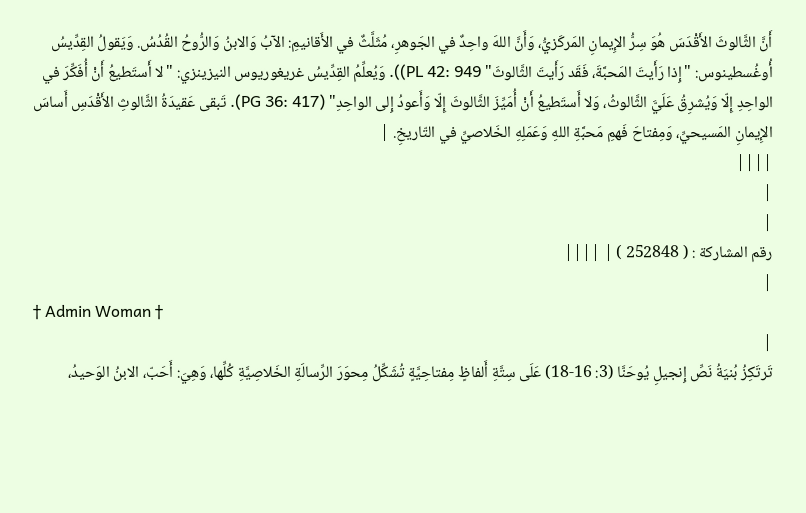أَنَّ الثَّالوثَ الأَقْدَسَ هُوَ سِرُّ الإِيمانِ المَركَزيُّ، وَأَنَّ اللهَ واحِدٌ في الجَوهرِ، مُثَلَّثٌ في الأَقانيمِ: الآبُ وَالابنُ وَالرُّوحُ القُدُسُ. وَيَقولُ القِدِّيسُ أُوغُسطينوس: "إِذا رَأَيتَ المَحبَّةَ، فَقَد رَأَيتَ الثَّالوثَ" PL 42: 949)). وَيُعلِّمُ القِدِّيسُ غريغوريوس النيزينزي: "لا أَستَطيعُ أَنْ أُفَكِّرَ في الواحِدِ إِلّا وَيُشرِقُ عَلَيَّ الثَّالوثُ، وَلا أَستَطيعُ أَنْ أُمَيِّزَ الثَّالوثَ إِلّا وَأَعودُ إِلى الواحِدِ" (PG 36: 417). تَبقى عَقيدَةُ الثَّالوثِ الأَقْدَسِ أَساسَ الإِيمانِ المَسيحيِّ، وَمِفتاحَ فَهمِ مَحبَّةِ اللهِ وَعَمَلِهِ الخَلاصيِّ في التّاريخِ. |
||||
|
|
رقم المشاركة : ( 252848 ) | ||||
|
† Admin Woman †
|
تَرتَكِزُ بُنيَةُ نَصِّ إِنجيلِ يُوحَنَّا (3: 16-18) عَلَى سِتَّةِ أَلفاظٍ مِفتاحِيَّةٍ تُشَكِّلُ مِحوَرَ الرِّسالَةِ الخَلاصِيَّةِ كُلِّها، وَهِيَ: أَحَبّ، الابنُ الوَحيدُ،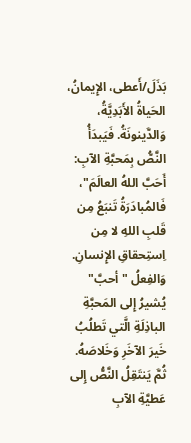بَذَلَ/أَعطى، الإِيمانُ، الحَياةُ الأَبَدِيَّةُ، وَالدَّينونَةُ. فَيَبدَأُ النَّصُّ بِمَحبَّةِ الآبِ: أَحَبَّ اللهُ العالَمَ"، فَالمُبادَرَةُ تَنبَعُ مِن قَلبِ اللهِ لا مِن اِستِحقاقِ الإِنسانِ. وَالفِعلُ "أحبَّ" يُشيرُ إِلى المَحبَّةِ الباذِلَةِ الَّتي تَطلُبُ خَيرَ الآخَرِ وَخَلاصَهُ. ثُمَّ يَنتَقِلُ النَّصُّ إِلى عَطيَّةِ الآبِ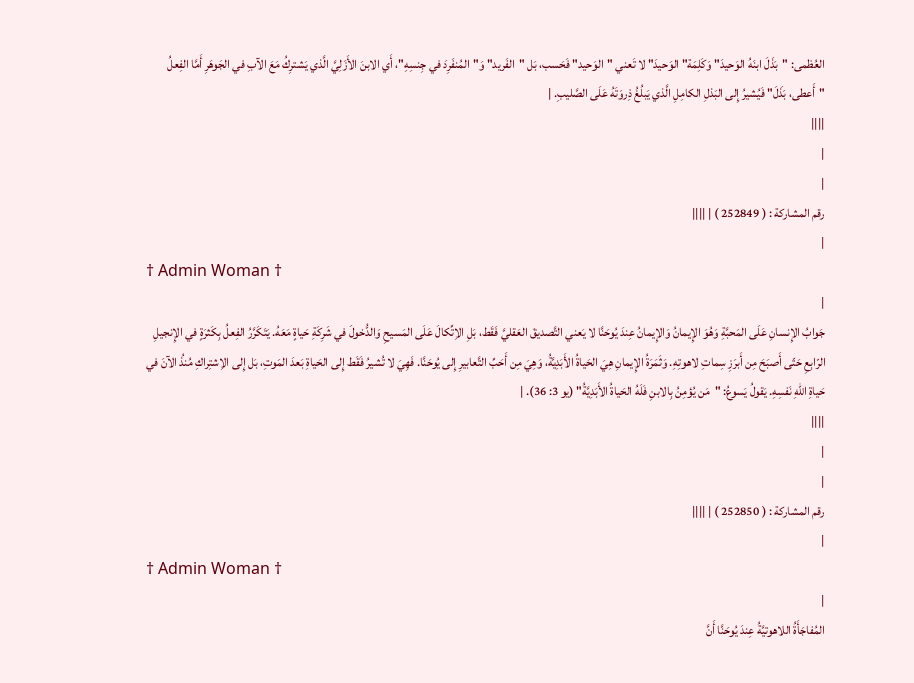العُظمى: "بَذَلَ ابنَهُ الوَحيدَ" وَكَلِمَة" الوَحيدَ" لا تَعني "الوَحيد" فَحَسب، بَل "الفَريد" وَ"المُنفَرِدَ في جِنسِهِ"، أَي الابنَ الأَزَلِيَّ الَّذي يَشترِكُ مَعَ الآبِ في الجَوهَرِ أَمَّا الفِعلُ "أَعطى، بَذَلَ" فَيُشيرُ إِلى البَذلِ الكامِلِ الَّذي يَبلُغُ ذِروَتَهُ عَلَى الصَّليبِ. |
||||
|
|
رقم المشاركة : ( 252849 ) | ||||
|
† Admin Woman †
|
جَوابُ الإِنسانِ عَلَى المَحبَّةِ وَهُوَ الإِيمانُ وَالإِيمانُ عِندَ يُوحَنَّا لا يَعني التَّصديقَ العَقليَّ فَقَط، بَلِ الاِتِّكالَ عَلَى المَسيحِ وَالدُّخولَ في شَرِكَةِ حَياةٍ مَعَهُ. يَتَكَرَّرُ الفِعلُ بِكَثرَةٍ في الإِنجيلِ الرّابِعِ حَتّى أَصبَحَ مِن أَبرَزِ سِماتِ لاهوتِهِ. وَثَمَرَةُ الإِيمانِ هِيَ الحَياةُ الأَبَدِيَّةُ، وَهِيَ مِن أَحَبِّ التَّعابيرِ إِلى يُوحَنَّا. فَهِيَ لا تُشيرُ فَقَط إِلى الحَياةِ بَعدَ المَوتِ، بَل إِلى الاِشتِراكِ مُنذُ الآنَ في حَياةِ اللهِ نَفسِهِ. يَقولُ يَسوعُ: "مَن يُؤمِنُ بِالابنِ فَلَهُ الحَياةُ الأَبَدِيَّةُ" (يو 3: 36). |
||||
|
|
رقم المشاركة : ( 252850 ) | ||||
|
† Admin Woman †
|
المُفاجَأَةُ اللاهوتيَّةُ عِندَ يُوحَنَّا أَنَّ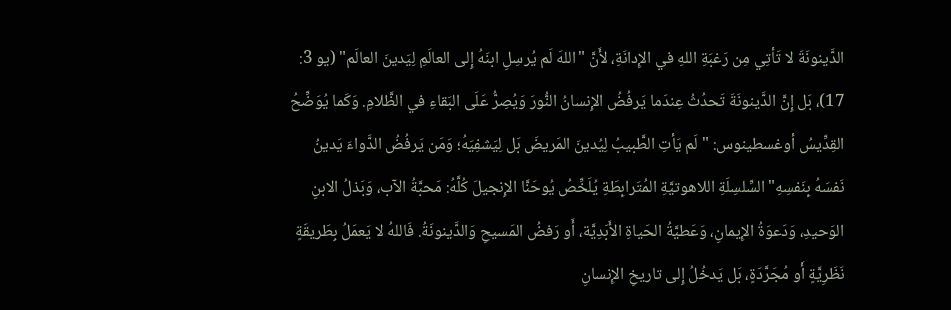الدَّينونَةَ لا تَأتِي مِن رَغبَةِ اللهِ في الإِدانَةِ، لأَنَّ "اللهَ لَم يُرسِلِ ابنَهُ إِلى العالَمِ لِيَدينَ العالَم" (يو 3: 17)، بَل إِنَّ الدَّينونَةَ تَحدُثُ عِندَما يَرفُضُ الإِنسانُ النُّورَ وَيُصِرُّ عَلَى البَقاءِ في الظَّلامِ. وَكَما يُوَضِّحُ القِدِّيسُ أوغسطينوس: "لَم يَأتِ الطَّبيبُ لِيُدينَ المَريضَ بَل لِيَشفِيَهُ؛ وَمَن يَرفُضُ الدَّواءَ يَدينُ نَفسَهُ بِنَفسِهِ" السِّلسِلَةِ اللاهوتيَّةِ المُتَرابِطَةِ يُلَخِّصُ يُوحَنَّا الإِنجيلَ كُلَّهُ: مَحبَّةُ الآب، وَبَذلُ الابنِ الوَحيدِ، وَدَعوَةُ الإِيمانِ، وَعَطيَّةُ الحَياةِ الأَبَدِيَّة، أَو رَفضُ المَسيحِ وَالدَّينونَةُ. فَاللهُ لا يَعمَلُ بِطَريقَةٍ نَظَرِيَّةٍ أَو مُجَرَّدَةٍ، بَل يَدخُلُ إِلى تاريخِ الإِنسانِ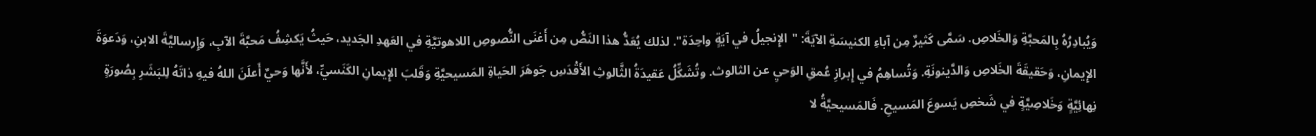وَيُبادِرُهُ بِالمَحبَّةِ وَالخَلاصِ. سَمَّى كَثيرٌ مِن آباءِ الكنيسَةِ الآيَةَ: "الإِنجيلُ في آيَةٍ واحِدَة". لذلك يُعَدُّ هذا النَصُّ مِن أَغنَى النُّصوصِ اللاهوتيَّةِ في العَهدِ الجَديد، حَيثُ يَكشِفُ مَحبَّةَ الآبِ، وَإِرساليَّةَ الابنِ، وَدَعوَةَ الإِيمانِ، وَحَقيقَةَ الخَلاصِ وَالدَّينونَةِ. وَتُساهِمُ في إِبرازِ عُمقِ الوَحيِ عن الثالوث. وتُشَكِّلُ عَقيدَةُ الثَّالوثِ الأَقْدَسِ جَوهَرَ الحَياةِ المَسيحيَّةِ وَقَلبَ الإِيمانِ الكَنَسيِّ، لأَنَّها وَحيٌ أَعلَنَ اللهُ فيهِ ذاتَهُ لِلبَشَرِ بِصُورَةٍ نِهائِيَّةٍ وَخَلاصِيَّةٍ في شَخصِ يَسوعَ المَسيحِ. فَالمَسيحيَّةُ لا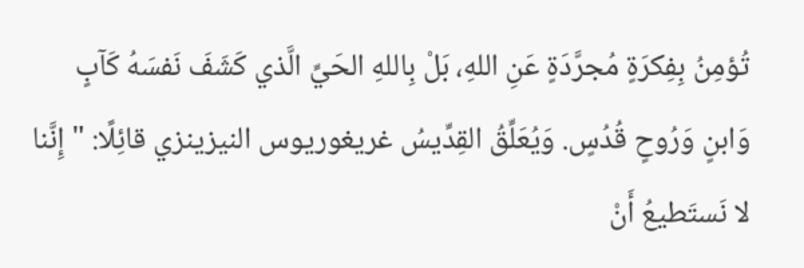تُؤمِنُ بِفِكرَةٍ مُجرَّدَةٍ عَنِ اللهِ، بَلْ بِاللهِ الحَيِّ الَّذي كَشَفَ نَفسَهُ كَآبٍ وَابنٍ وَرُوحٍ قُدُسٍ. وَيُعَلِّقُ القِدِّيسُ غريغوريوس النيزينزي قائِلًا: "إِنَّنا لا نَستَطيعُ أَنْ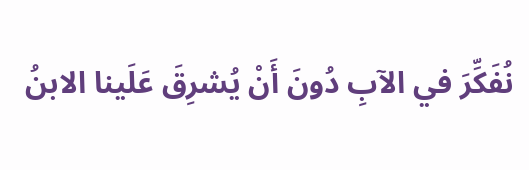نُفَكِّرَ في الآبِ دُونَ أَنْ يُشرِقَ عَلَينا الابنُ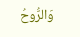وَالرُّوحُ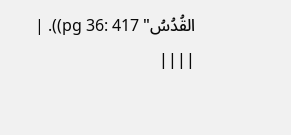القُدُسُ" pg 36: 417)). |
||||